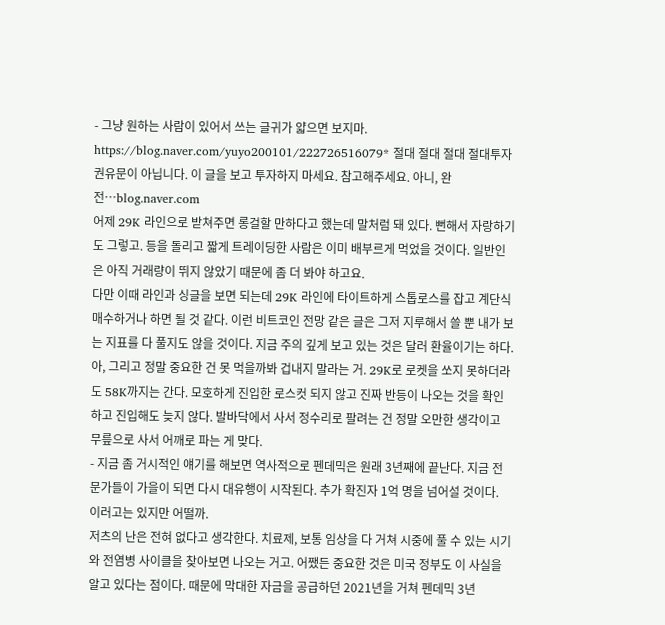- 그냥 원하는 사람이 있어서 쓰는 글귀가 얇으면 보지마.
https://blog.naver.com/yuyo200101/222726516079* 절대 절대 절대 절대투자권유문이 아닙니다. 이 글을 보고 투자하지 마세요. 참고해주세요. 아니, 완전…blog.naver.com
어제 29K 라인으로 받쳐주면 롱걸할 만하다고 했는데 말처럼 돼 있다. 뻔해서 자랑하기도 그렇고. 등을 돌리고 짧게 트레이딩한 사람은 이미 배부르게 먹었을 것이다. 일반인은 아직 거래량이 뛰지 않았기 때문에 좀 더 봐야 하고요.
다만 이때 라인과 싱글을 보면 되는데 29K 라인에 타이트하게 스톱로스를 잡고 계단식 매수하거나 하면 될 것 같다. 이런 비트코인 전망 같은 글은 그저 지루해서 쓸 뿐 내가 보는 지표를 다 풀지도 않을 것이다. 지금 주의 깊게 보고 있는 것은 달러 환율이기는 하다.
아, 그리고 정말 중요한 건 못 먹을까봐 겁내지 말라는 거. 29K로 로켓을 쏘지 못하더라도 58K까지는 간다. 모호하게 진입한 로스컷 되지 않고 진짜 반등이 나오는 것을 확인하고 진입해도 늦지 않다. 발바닥에서 사서 정수리로 팔려는 건 정말 오만한 생각이고 무릎으로 사서 어깨로 파는 게 맞다.
- 지금 좀 거시적인 얘기를 해보면 역사적으로 펜데믹은 원래 3년째에 끝난다. 지금 전문가들이 가을이 되면 다시 대유행이 시작된다. 추가 확진자 1억 명을 넘어설 것이다. 이러고는 있지만 어떨까.
저츠의 난은 전혀 없다고 생각한다. 치료제, 보통 임상을 다 거쳐 시중에 풀 수 있는 시기와 전염병 사이클을 찾아보면 나오는 거고. 어쨌든 중요한 것은 미국 정부도 이 사실을 알고 있다는 점이다. 때문에 막대한 자금을 공급하던 2021년을 거쳐 펜데믹 3년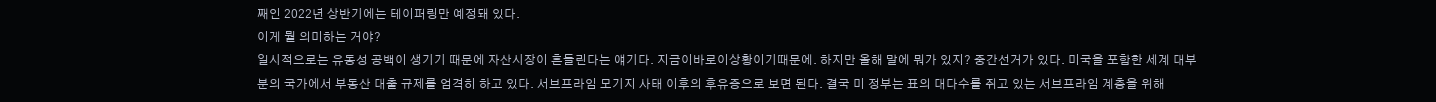째인 2022년 상반기에는 테이퍼링만 예정돼 있다.
이게 뭘 의미하는 거야?
일시적으로는 유동성 공백이 생기기 때문에 자산시장이 흔들린다는 얘기다. 지금이바로이상황이기때문에. 하지만 올해 말에 뭐가 있지? 중간선거가 있다. 미국을 포함한 세계 대부분의 국가에서 부동산 대출 규제를 엄격히 하고 있다. 서브프라임 모기지 사태 이후의 후유증으로 보면 된다. 결국 미 정부는 표의 대다수를 쥐고 있는 서브프라임 계층을 위해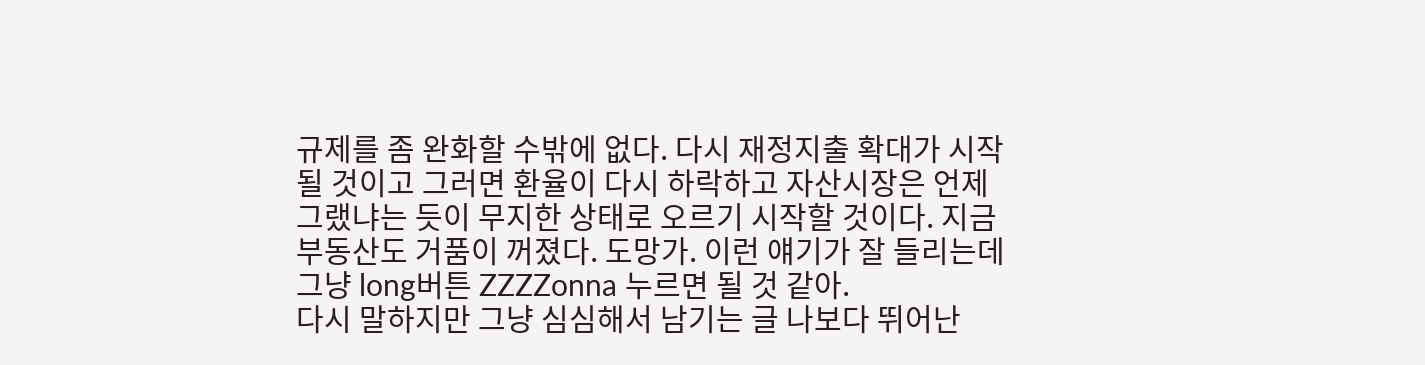규제를 좀 완화할 수밖에 없다. 다시 재정지출 확대가 시작될 것이고 그러면 환율이 다시 하락하고 자산시장은 언제 그랬냐는 듯이 무지한 상태로 오르기 시작할 것이다. 지금 부동산도 거품이 꺼졌다. 도망가. 이런 얘기가 잘 들리는데 그냥 long버튼 ZZZZonna 누르면 될 것 같아.
다시 말하지만 그냥 심심해서 남기는 글 나보다 뛰어난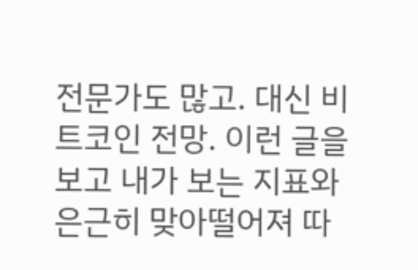전문가도 많고. 대신 비트코인 전망. 이런 글을 보고 내가 보는 지표와 은근히 맞아떨어져 따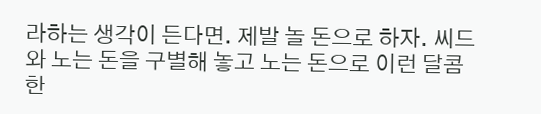라하는 생각이 든다면. 제발 놀 돈으로 하자. 씨드와 노는 돈을 구별해 놓고 노는 돈으로 이런 달콤한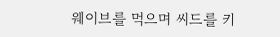웨이브를 먹으며 씨드를 키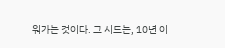워가는 것이다. 그 시드는, 10년 이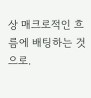상 매크로적인 흐름에 배팅하는 것으로.